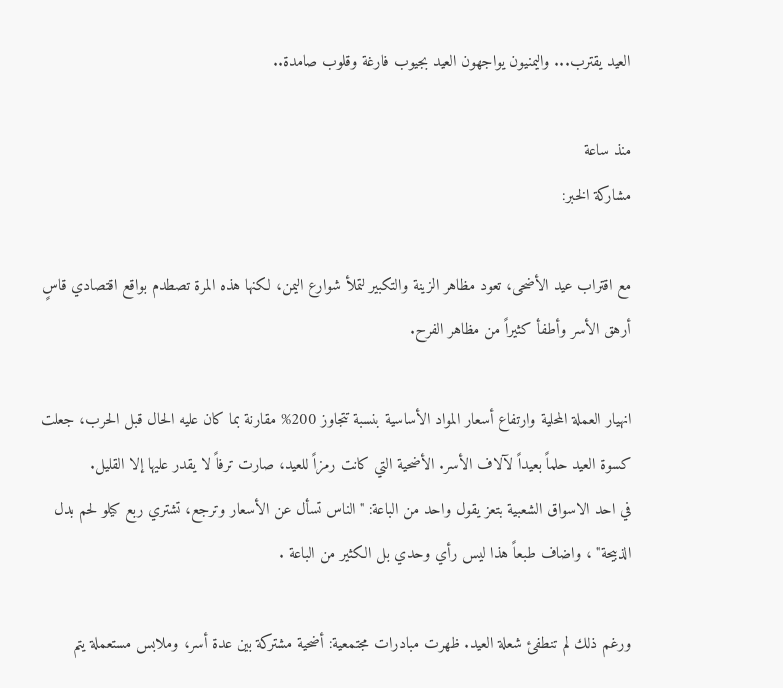العيد يقترب... واليمنيون يواجهون العيد بجيوب فارغة وقلوب صامدة..

منذ ساعة
مشاركة الخبر:

مع اقتراب عيد الأضحى، تعود مظاهر الزينة والتكبير لتملأ شوارع اليمن، لكنها هذه المرة تصطدم بواقع اقتصادي قاسٍ أرهق الأسر وأطفأ كثيراً من مظاهر الفرح.

انهيار العملة المحلية وارتفاع أسعار المواد الأساسية بنسبة تتجاوز 200% مقارنة بما كان عليه الحال قبل الحرب، جعلت كسوة العيد حلماً بعيداً لآلاف الأسر. الأضحية التي كانت رمزاً للعيد، صارت ترفاً لا يقدر عليها إلا القليل.
في احد الاسواق الشعبية بتعز يقول واحد من الباعة: "الناس تسأل عن الأسعار وترجع، تشتري ربع كيلو لحم بدل الذبيحة" ، واضاف طبعاً هذا ليس رأي وحدي بل الكثير من الباعة .

ورغم ذلك لم تنطفئ شعلة العيد. ظهرت مبادرات مجتمعية: أضحية مشتركة بين عدة أسر، وملابس مستعملة يتم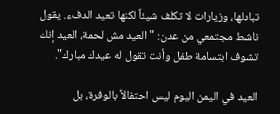تبادلها، وزيارات لا تكلف شيئاً لكنها تعيد الدفء. يقول ناشط مجتمعي من عدن: "العيد مش لحمة، العيد إنك تشوف ابتسامة طفل وأنت تقول له عيدك مبارك".

العيد في اليمن اليوم ليس احتفالاً بالوفرة، بل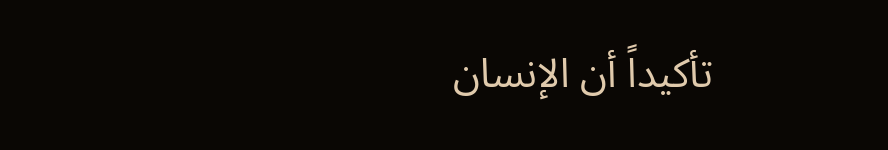تأكيداً أن الإنسان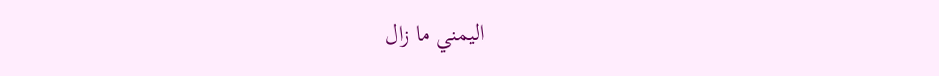اليمني ما زال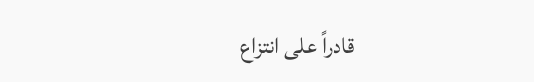قادراً على انتزاع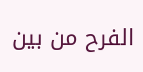الفرح من بين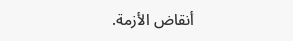أنقاض الأزمة.